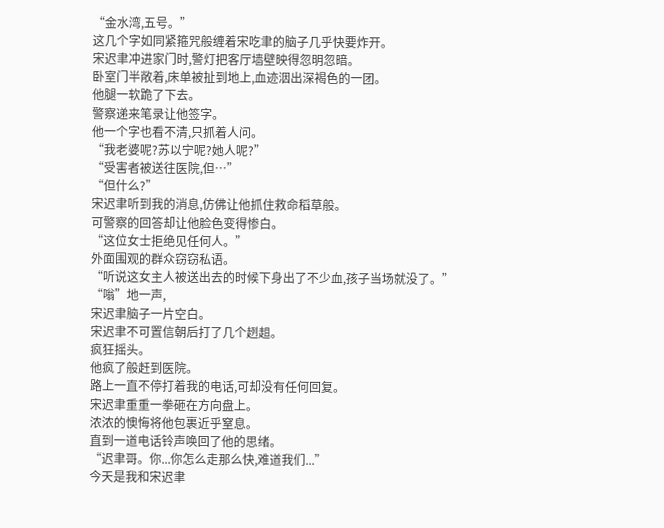“金水湾,五号。”
这几个字如同紧箍咒般缠着宋吃聿的脑子几乎快要炸开。
宋迟聿冲进家门时,警灯把客厅墙壁映得忽明忽暗。
卧室门半敞着,床单被扯到地上,血迹洇出深褐色的一团。
他腿一软跪了下去。
警察递来笔录让他签字。
他一个字也看不清,只抓着人问。
“我老婆呢?苏以宁呢?她人呢?”
“受害者被送往医院,但…”
“但什么?”
宋迟聿听到我的消息,仿佛让他抓住救命稻草般。
可警察的回答却让他脸色变得惨白。
“这位女士拒绝见任何人。”
外面围观的群众窃窃私语。
“听说这女主人被送出去的时候下身出了不少血,孩子当场就没了。”
“嗡”地一声,
宋迟聿脑子一片空白。
宋迟聿不可置信朝后打了几个趔趄。
疯狂摇头。
他疯了般赶到医院。
路上一直不停打着我的电话,可却没有任何回复。
宋迟聿重重一拳砸在方向盘上。
浓浓的懊悔将他包裹近乎窒息。
直到一道电话铃声唤回了他的思绪。
“迟聿哥。你...你怎么走那么快,难道我们...”
今天是我和宋迟聿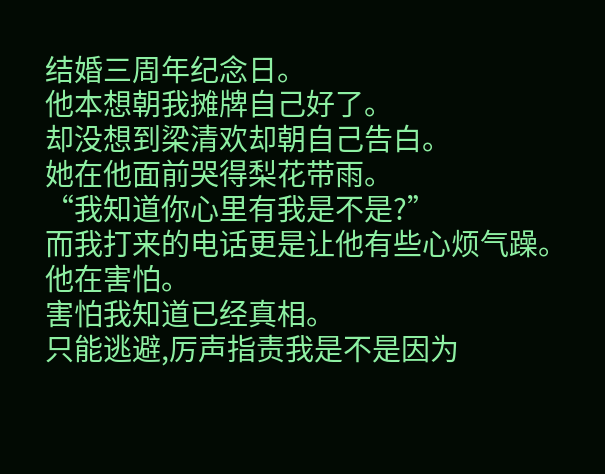结婚三周年纪念日。
他本想朝我摊牌自己好了。
却没想到梁清欢却朝自己告白。
她在他面前哭得梨花带雨。
“我知道你心里有我是不是?”
而我打来的电话更是让他有些心烦气躁。
他在害怕。
害怕我知道已经真相。
只能逃避,厉声指责我是不是因为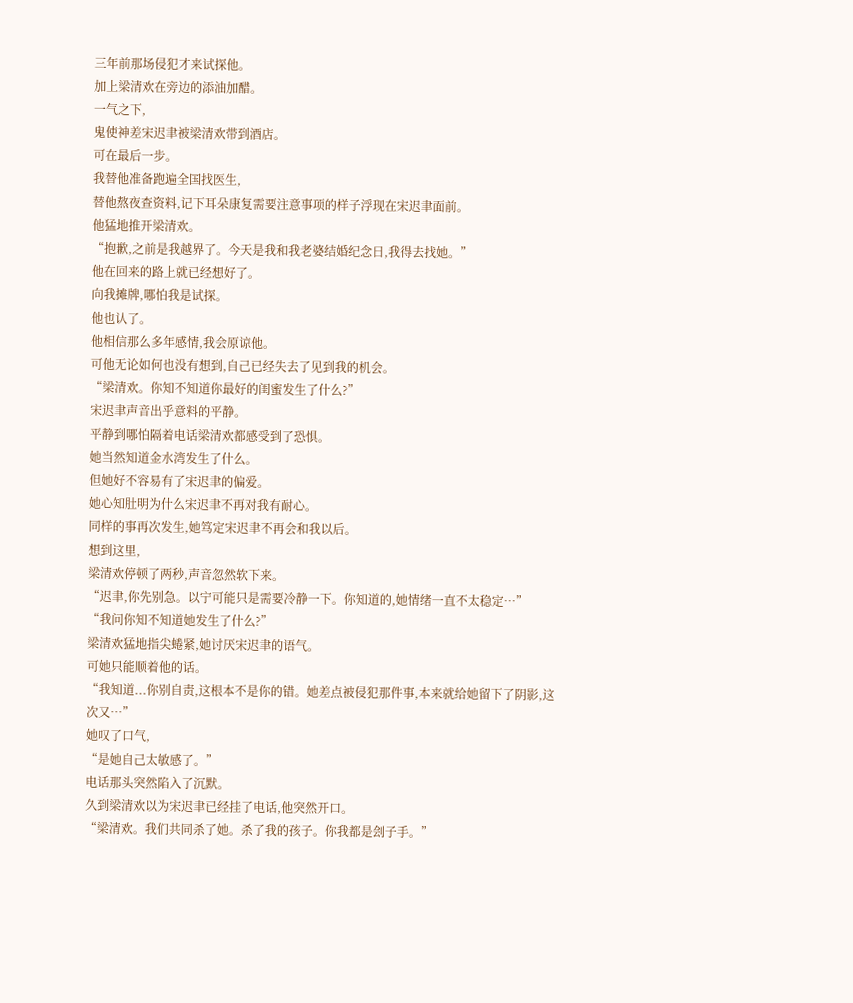三年前那场侵犯才来试探他。
加上梁清欢在旁边的添油加醋。
一气之下,
鬼使神差宋迟聿被梁清欢带到酒店。
可在最后一步。
我替他准备跑遍全国找医生,
替他熬夜查资料,记下耳朵康复需要注意事项的样子浮现在宋迟聿面前。
他猛地推开梁清欢。
“抱歉,之前是我越界了。今天是我和我老婆结婚纪念日,我得去找她。”
他在回来的路上就已经想好了。
向我摊牌,哪怕我是试探。
他也认了。
他相信那么多年感情,我会原谅他。
可他无论如何也没有想到,自己已经失去了见到我的机会。
“梁清欢。你知不知道你最好的闺蜜发生了什么?”
宋迟聿声音出乎意料的平静。
平静到哪怕隔着电话梁清欢都感受到了恐惧。
她当然知道金水湾发生了什么。
但她好不容易有了宋迟聿的偏爱。
她心知肚明为什么宋迟聿不再对我有耐心。
同样的事再次发生,她笃定宋迟聿不再会和我以后。
想到这里,
梁清欢停顿了两秒,声音忽然软下来。
“迟聿,你先别急。以宁可能只是需要冷静一下。你知道的,她情绪一直不太稳定…”
“我问你知不知道她发生了什么?”
梁清欢猛地指尖蜷紧,她讨厌宋迟聿的语气。
可她只能顺着他的话。
“我知道...你别自责,这根本不是你的错。她差点被侵犯那件事,本来就给她留下了阴影,这次又…”
她叹了口气,
“是她自己太敏感了。”
电话那头突然陷入了沉默。
久到梁清欢以为宋迟聿已经挂了电话,他突然开口。
“梁清欢。我们共同杀了她。杀了我的孩子。你我都是刽子手。”